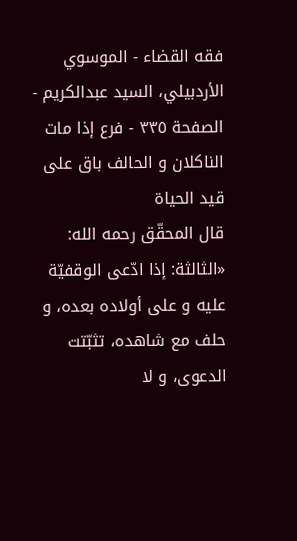فقه القضاء - الموسوي الأردبيلي، السيد عبدالكريم - الصفحة ٣٣٥ - فرع إذا مات الناكلان و الحالف باق على قيد الحياة
قال المحقّق رحمه الله:
«الثالثة: إذا ادّعى الوقفيّة عليه و على أولاده بعده، و حلف مع شاهده، تثبّتت الدعوى، و لا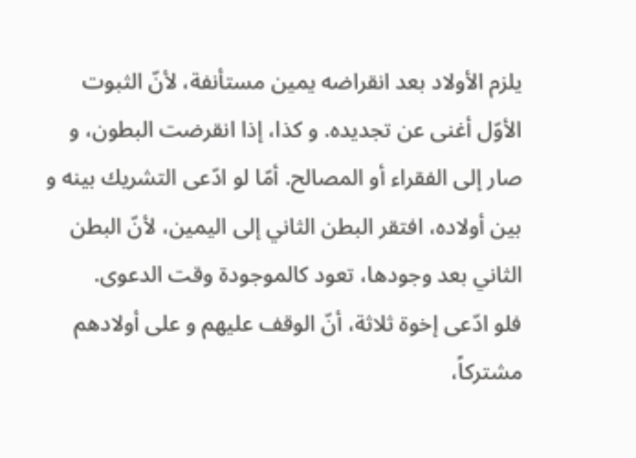يلزم الأولاد بعد انقراضه يمين مستأنفة، لأنّ الثبوت الأوّل أغنى عن تجديده. و كذا، إذا انقرضت البطون، و صار إلى الفقراء أو المصالح. أمّا لو ادّعى التشريك بينه و بين أولاده، افتقر البطن الثاني إلى اليمين، لأنّ البطن الثاني بعد وجودها، تعود كالموجودة وقت الدعوى.
فلو ادّعى إخوة ثلاثة، أنّ الوقف عليهم و على أولادهم مشتركاً،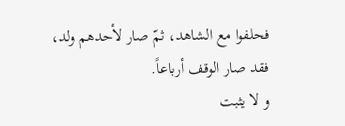فحلفوا مع الشاهد، ثمّ صار لأحدهم ولد، فقد صار الوقف أرباعاً.
و لا يثبت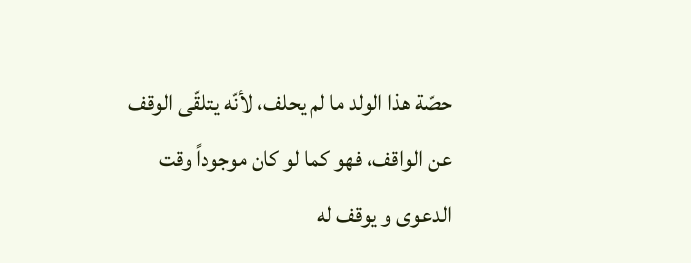حصّة هذا الولد ما لم يحلف، لأنّه يتلقّى الوقف عن الواقف، فهو كما لو كان موجوداً وقت الدعوى و يوقف له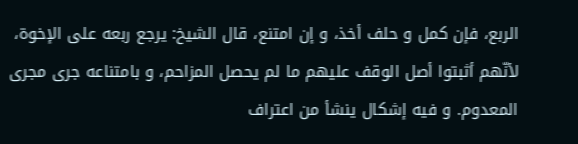الربع، فإن كمل و حلف أخذ، و إن امتنع، قال الشيخ: يرجع ربعه على الإخوة، لأنّهم أثبتوا أصل الوقف عليهم ما لم يحصل المزاحم، و بامتناعه جرى مجرى المعدوم. و فيه إشكال ينشأ من اعتراف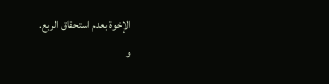الإخوة بعدم استحقاق الربع.
و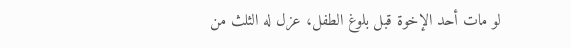لو مات أحد الإخوة قبل بلوغ الطفل، عزل له الثلث من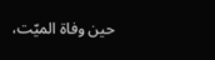حين وفاة الميّت،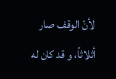لأنّ الوقف صار أثلاثاً، و قد كان له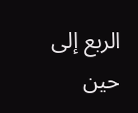الربع إلى حين